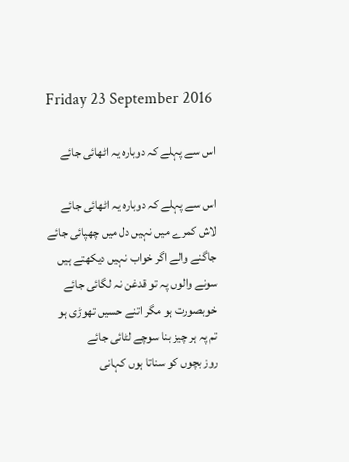Friday 23 September 2016

اس سے پہلے کہ دوبارہ یہ اٹھائی جائے

اس سے پہلے کہ دوبارہ یہ اٹھائی جائے
لاش کمرے میں نہیں دل میں چھپائی جائے
جاگنے والے اگر خواب نہيں دیکھتے ہیں
سونے والوں پہ تو قدغن نہ لگائی جائے
خوبصورت ہو مگر اتنے حسیں تھوڑی ہو
تم پہ ہر چیز بنا سوچے لٹائی جائے
روز بچوں کو سناتا ہوں کہانی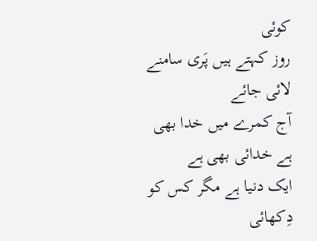کوئی
روز کہتے ہیں پَری سامنے لائی جائے
آج کمرے میں خدا بھی ہے خدائی بھی ہے
ایک دنیا ہے مگر کس کو دِکھائی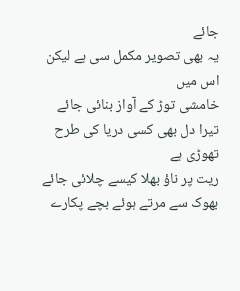جائے
یہ بھی تصویر مکمل سی ہے لیکن اس میں
خامشی توڑ کے آواز بنائی جائے
تیرا دل بھی کسی دریا کی طرح تھوڑی ہے
ریت پر ناؤ بھلا کیسے چلائی جائے
بھوک سے مرتے ہوئے بچے پکارے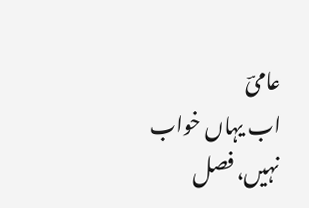عامیؔ
اب یہاں خواب نہيں، فصل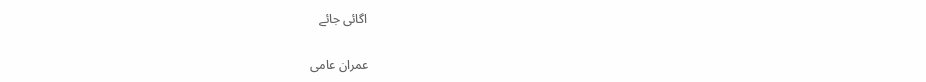اگائی جائے

عمران عامی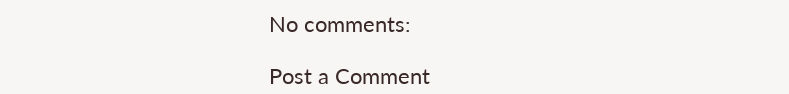No comments:

Post a Comment